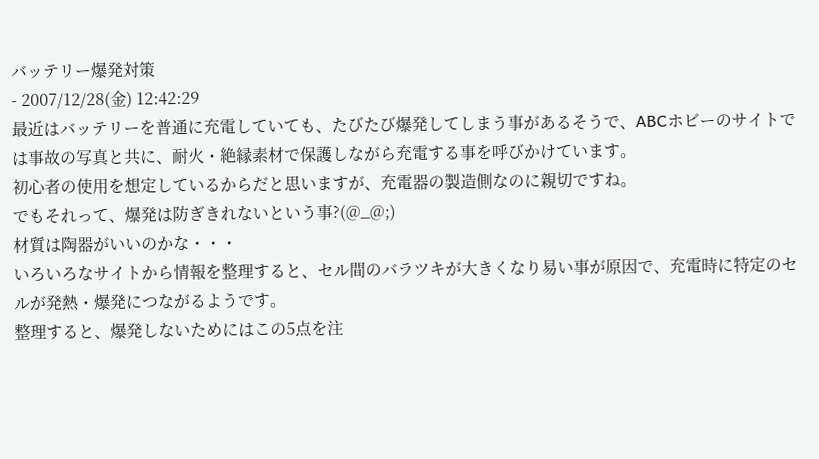バッテリー爆発対策
- 2007/12/28(金) 12:42:29
最近はバッテリーを普通に充電していても、たびたび爆発してしまう事があるそうで、ABCホビーのサイトでは事故の写真と共に、耐火・絶縁素材で保護しながら充電する事を呼びかけています。
初心者の使用を想定しているからだと思いますが、充電器の製造側なのに親切ですね。
でもそれって、爆発は防ぎきれないという事?(@_@;)
材質は陶器がいいのかな・・・
いろいろなサイトから情報を整理すると、セル間のバラツキが大きくなり易い事が原因で、充電時に特定のセルが発熱・爆発につながるようです。
整理すると、爆発しないためにはこの5点を注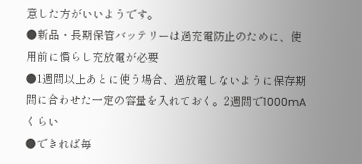意した方がいいようです。
●新品・長期保管バッテリーは過充電防止のために、使用前に慣らし充放電が必要
●1週間以上あとに使う場合、過放電しないように保存期間に合わせた一定の容量を入れておく。2週間で1000mAくらい
●できれば毎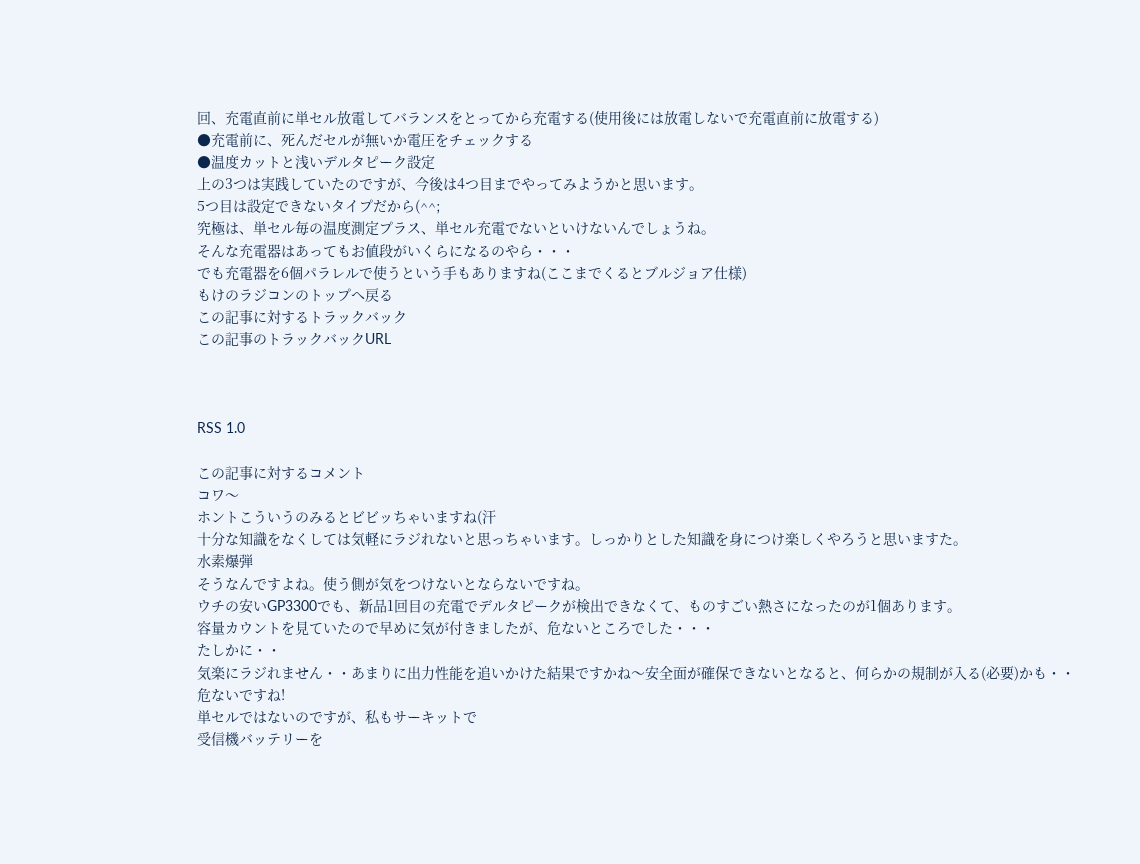回、充電直前に単セル放電してバランスをとってから充電する(使用後には放電しないで充電直前に放電する)
●充電前に、死んだセルが無いか電圧をチェックする
●温度カットと浅いデルタピーク設定
上の3つは実践していたのですが、今後は4つ目までやってみようかと思います。
5つ目は設定できないタイプだから(^^;
究極は、単セル毎の温度測定プラス、単セル充電でないといけないんでしょうね。
そんな充電器はあってもお値段がいくらになるのやら・・・
でも充電器を6個パラレルで使うという手もありますね(ここまでくるとブルジョア仕様)
もけのラジコンのトップへ戻る
この記事に対するトラックバック
この記事のトラックバックURL



RSS 1.0

この記事に対するコメント
コワ〜
ホントこういうのみるとビビッちゃいますね(汗
十分な知識をなくしては気軽にラジれないと思っちゃいます。しっかりとした知識を身につけ楽しくやろうと思いますた。
水素爆弾
そうなんですよね。使う側が気をつけないとならないですね。
ウチの安いGP3300でも、新品1回目の充電でデルタピークが検出できなくて、ものすごい熱さになったのが1個あります。
容量カウントを見ていたので早めに気が付きましたが、危ないところでした・・・
たしかに・・
気楽にラジれません・・あまりに出力性能を追いかけた結果ですかね〜安全面が確保できないとなると、何らかの規制が入る(必要)かも・・
危ないですね!
単セルではないのですが、私もサーキットで
受信機バッテリーを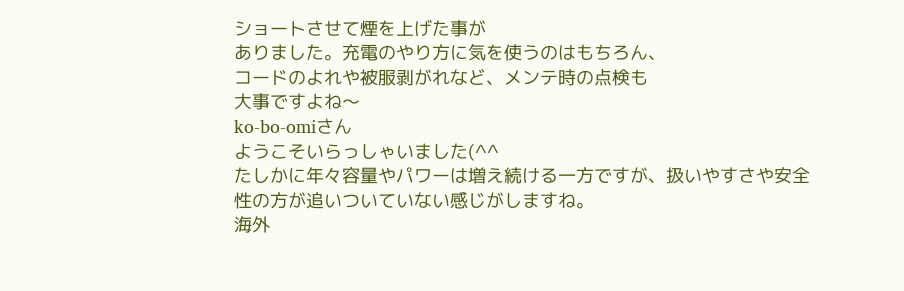ショートさせて煙を上げた事が
ありました。充電のやり方に気を使うのはもちろん、
コードのよれや被服剥がれなど、メンテ時の点検も
大事ですよね〜
ko-bo-omiさん
ようこそいらっしゃいました(^^
たしかに年々容量やパワーは増え続ける一方ですが、扱いやすさや安全性の方が追いついていない感じがしますね。
海外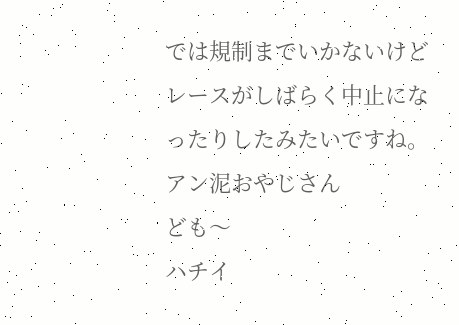では規制までいかないけどレースがしばらく中止になったりしたみたいですね。
アン泥おやじさん
ども〜
ハチイ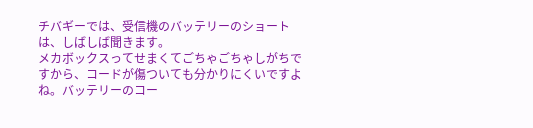チバギーでは、受信機のバッテリーのショートは、しばしば聞きます。
メカボックスってせまくてごちゃごちゃしがちですから、コードが傷ついても分かりにくいですよね。バッテリーのコー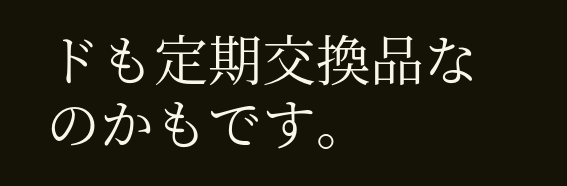ドも定期交換品なのかもです。